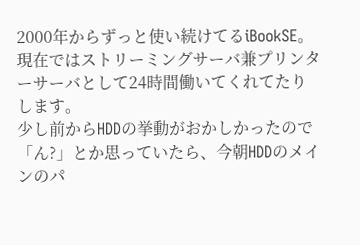2000年からずっと使い続けてるiBookSE。
現在ではストリーミングサーバ兼プリンターサーバとして24時間働いてくれてたりします。
少し前からHDDの挙動がおかしかったので「ん?」とか思っていたら、今朝HDDのメインのパ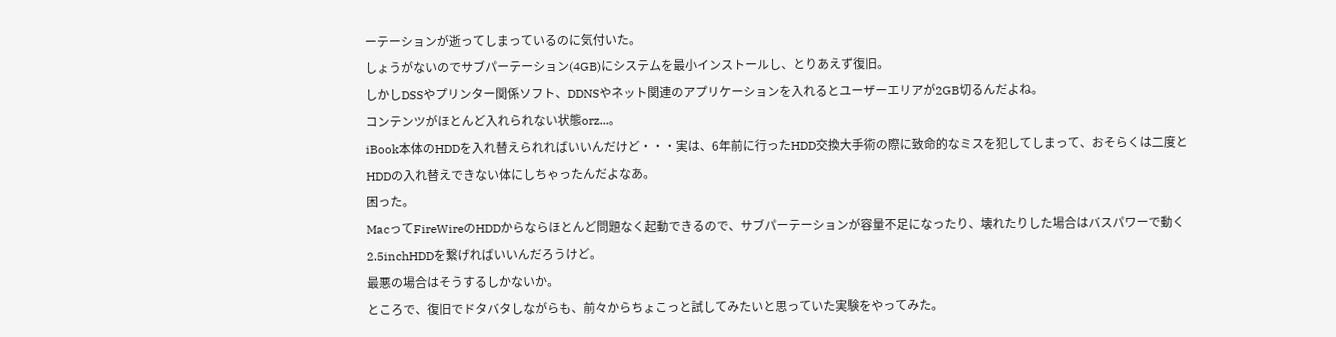ーテーションが逝ってしまっているのに気付いた。
しょうがないのでサブパーテーション(4GB)にシステムを最小インストールし、とりあえず復旧。
しかしDSSやプリンター関係ソフト、DDNSやネット関連のアプリケーションを入れるとユーザーエリアが2GB切るんだよね。
コンテンツがほとんど入れられない状態orz...。
iBook本体のHDDを入れ替えられればいいんだけど・・・実は、6年前に行ったHDD交換大手術の際に致命的なミスを犯してしまって、おそらくは二度とHDDの入れ替えできない体にしちゃったんだよなあ。
困った。
MacってFireWireのHDDからならほとんど問題なく起動できるので、サブパーテーションが容量不足になったり、壊れたりした場合はバスパワーで動く2.5inchHDDを繋げればいいんだろうけど。
最悪の場合はそうするしかないか。
ところで、復旧でドタバタしながらも、前々からちょこっと試してみたいと思っていた実験をやってみた。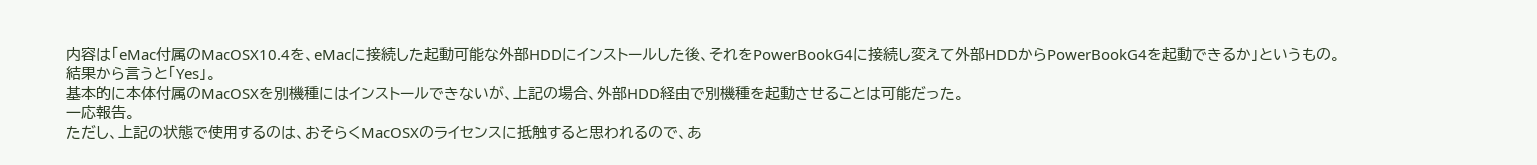内容は「eMac付属のMacOSX10.4を、eMacに接続した起動可能な外部HDDにインストールした後、それをPowerBookG4に接続し変えて外部HDDからPowerBookG4を起動できるか」というもの。
結果から言うと「Yes」。
基本的に本体付属のMacOSXを別機種にはインストールできないが、上記の場合、外部HDD経由で別機種を起動させることは可能だった。
一応報告。
ただし、上記の状態で使用するのは、おそらくMacOSXのライセンスに抵触すると思われるので、あ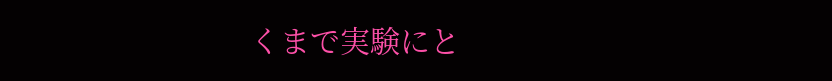くまで実験にと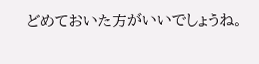どめておいた方がいいでしょうね。